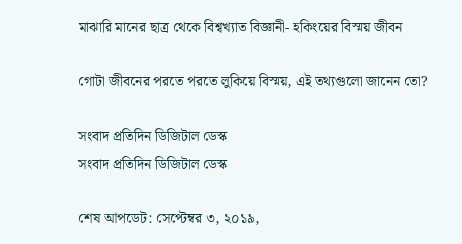মাঝারি মানের ছাত্র থেকে বিশ্বখ্যাত বিজ্ঞানী- হকিংয়ের বিস্ময় জীবন

গোটা জীবনের পরতে পরতে লুকিয়ে বিস্ময়, এই তথ্যগুলো জানেন তো?

সংবাদ প্রতিদিন ডিজিটাল ডেস্ক
সংবাদ প্রতিদিন ডিজিটাল ডেস্ক

শেষ আপডেট: সেপ্টেম্বর ৩, ২০১৯,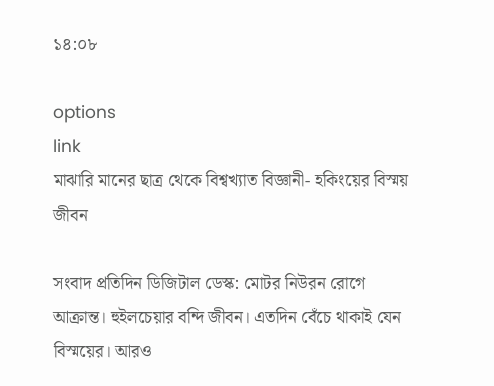১৪:০৮

options
link
মাঝারি মানের ছাত্র থেকে বিশ্বখ্যাত বিজ্ঞানী- হকিংয়ের বিস্ময় জীবন

সংবাদ প্রতিদিন ডিজিটাল ডেস্ক: মোটর নিউরন রোগে আক্রান্ত। হুইলচেয়ার বন্দি জীবন। এতদিন বেঁচে থাকাই যেন বিস্ময়ের। আরও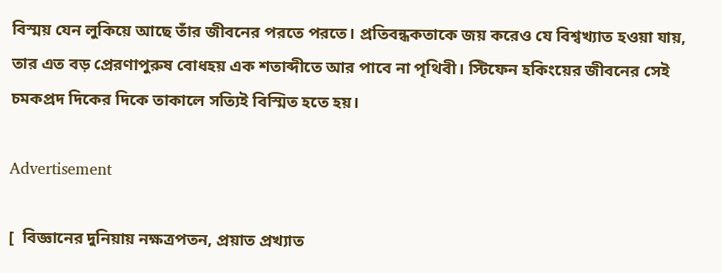বিস্ময় যেন লুকিয়ে আছে তাঁর জীবনের পরতে পরতে। প্রতিবন্ধকতাকে জয় করেও যে বিশ্বখ্যাত হওয়া যায়, তার এত বড় প্রেরণাপুরুষ বোধহয় এক শতাব্দীতে আর পাবে না পৃথিবী। স্টিফেন হকিংয়ের জীবনের সেই চমকপ্রদ দিকের দিকে তাকালে সত্যিই বিস্মিত হতে হয়।

Advertisement

[  বিজ্ঞানের দুনিয়ায় নক্ষত্রপতন, প্রয়াত প্রখ্যাত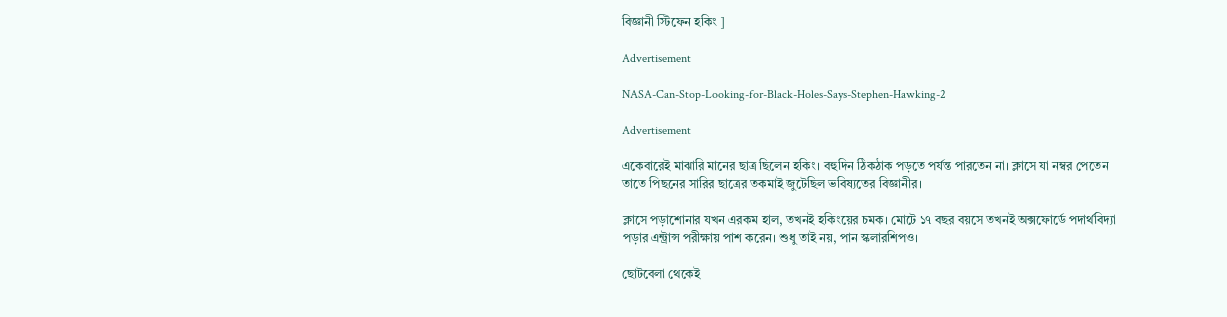বিজ্ঞানী স্টিফেন হকিং ]

Advertisement

NASA-Can-Stop-Looking-for-Black-Holes-Says-Stephen-Hawking-2

Advertisement

একেবারেই মাঝারি মানের ছাত্র ছিলেন হকিং। বহুদিন ঠিকঠাক পড়তে পর্যন্ত পারতেন না। ক্লাসে যা নম্বর পেতেন তাতে পিছনের সারির ছাত্রের তকমাই জুটেছিল ভবিষ্যতের বিজ্ঞানীর।

ক্লাসে পড়াশোনার যখন এরকম হাল, তখনই হকিংয়ের চমক। মোটে ১৭ বছর বয়সে তখনই অক্সফোর্ডে পদার্থবিদ্যা পড়ার এন্ট্রান্স পরীক্ষায় পাশ করেন। শুধু তাই নয়, পান স্কলারশিপও।

ছোটবেলা থেকেই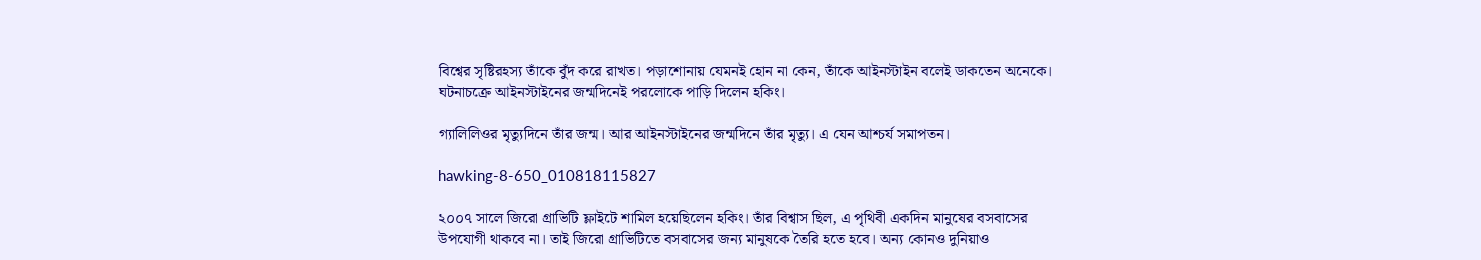বিশ্বের সৃষ্টিরহস্য তাঁকে বুঁদ করে রাখত। পড়াশোনায় যেমনই হোন না কেন, তাঁকে আইনস্টাইন বলেই ডাকতেন অনেকে। ঘটনাচক্রে আইনস্টাইনের জন্মদিনেই পরলোকে পাড়ি দিলেন হকিং।

গ্যালিলিওর মৃত্যুদিনে তাঁর জন্ম। আর আইনস্টাইনের জন্মদিনে তাঁর মৃত্যু। এ যেন আশ্চর্য সমাপতন।

hawking-8-650_010818115827

২০০৭ সালে জিরো গ্রাভিটি ফ্লাইটে শামিল হয়েছিলেন হকিং। তাঁর বিশ্বাস ছিল, এ পৃথিবী একদিন মানুষের বসবাসের উপযোগী থাকবে না। তাই জিরো গ্রাভিটিতে বসবাসের জন্য মানুষকে তৈরি হতে হবে। অন্য কোনও দুনিয়াও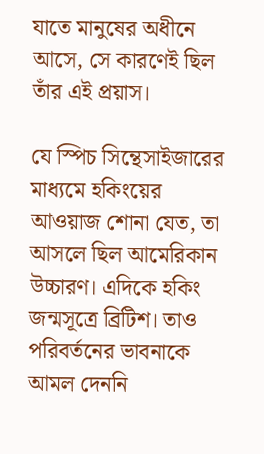যাতে মানুষের অধীনে আসে, সে কারণেই ছিল তাঁর এই প্রয়াস।

যে স্পিচ সিন্থেসাইজারের মাধ্যমে হকিংয়ের আওয়াজ শোনা যেত, তা আসলে ছিল আমেরিকান উচ্চারণ। এদিকে হকিং জন্মসূত্রে ব্রিটিশ। তাও পরিবর্তনের ভাবনাকে আমল দেননি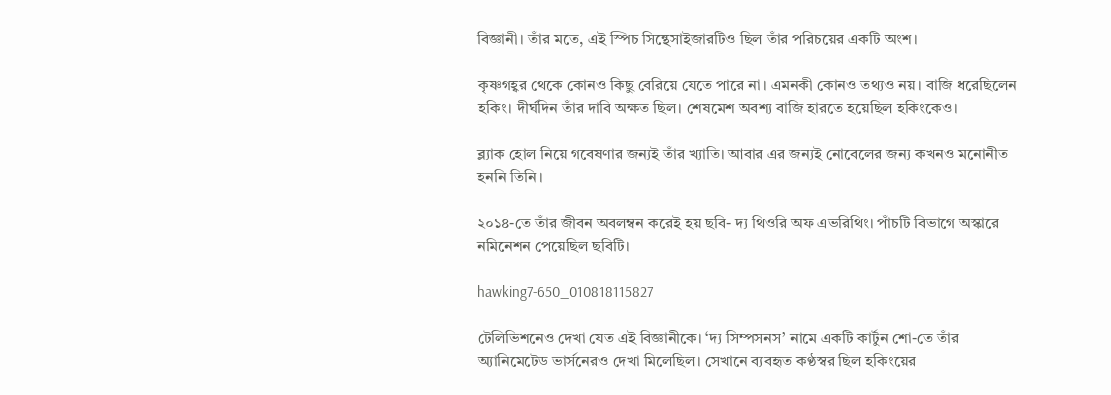বিজ্ঞানী। তাঁর মতে, এই স্পিচ সিন্থেসাইজারটিও ছিল তাঁর পরিচয়ের একটি অংশ।

কৃষ্ণগহ্বর থেকে কোনও কিছু বেরিয়ে যেতে পারে না। এমনকী কোনও তথ্যও নয়। বাজি ধরেছিলেন হকিং। দীর্ঘদিন তাঁর দাবি অক্ষত ছিল। শেষমেশ অবশ্য বাজি হারতে হয়েছিল হকিংকেও।

ব্ল্যাক হোল নিয়ে গবেষণার জন্যই তাঁর খ্যাতি। আবার এর জন্যই নোবেলের জন্য কখনও মনোনীত হননি তিনি।

২০১৪-তে তাঁর জীবন অবলম্বন করেই হয় ছবি- দ্য থিওরি অফ এভরিথিং। পাঁচটি বিভাগে অস্কারে নমিনেশন পেয়েছিল ছবিটি।

hawking7-650_010818115827

টেলিভিশনেও দেখা যেত এই বিজ্ঞানীকে। ‘দ্য সিম্পসনস’ নামে একটি কার্টুন শো-তে তাঁর অ্যানিমেটেড ভার্সনেরও দেখা মিলেছিল। সেখানে ব্যবহৃত কণ্ঠস্বর ছিল হকিংয়ের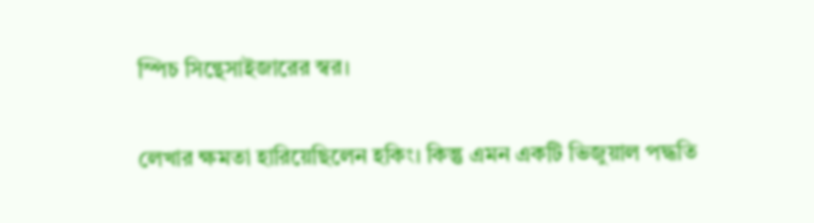স্পিচ সিন্থেসাইজারের স্বর।

লেখার ক্ষমতা হারিয়েছিলেন হকিং। কিন্তু এমন একটি ভিজুয়াল পদ্ধতি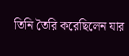তিনি তৈরি করেছিলেন যার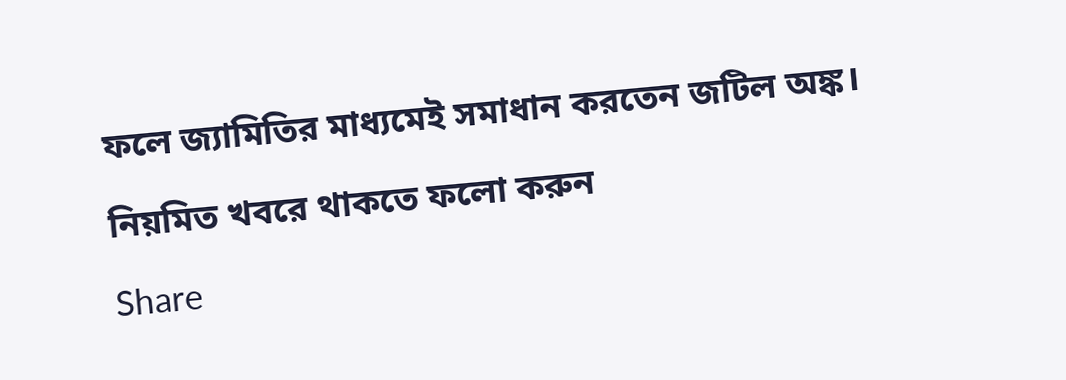ফলে জ্যামিতির মাধ্যমেই সমাধান করতেন জটিল অঙ্ক।

নিয়মিত খবরে থাকতে ফলো করুন

Share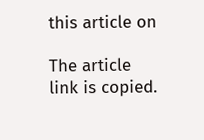this article on

The article link is copied.